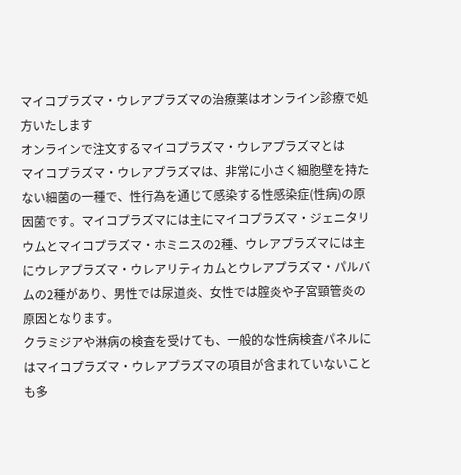マイコプラズマ・ウレアプラズマの治療薬はオンライン診療で処方いたします
オンラインで注文するマイコプラズマ・ウレアプラズマとは
マイコプラズマ・ウレアプラズマは、非常に小さく細胞壁を持たない細菌の一種で、性行為を通じて感染する性感染症(性病)の原因菌です。マイコプラズマには主にマイコプラズマ・ジェニタリウムとマイコプラズマ・ホミニスの2種、ウレアプラズマには主にウレアプラズマ・ウレアリティカムとウレアプラズマ・パルバムの2種があり、男性では尿道炎、女性では腟炎や子宮頸管炎の原因となります。
クラミジアや淋病の検査を受けても、一般的な性病検査パネルにはマイコプラズマ・ウレアプラズマの項目が含まれていないことも多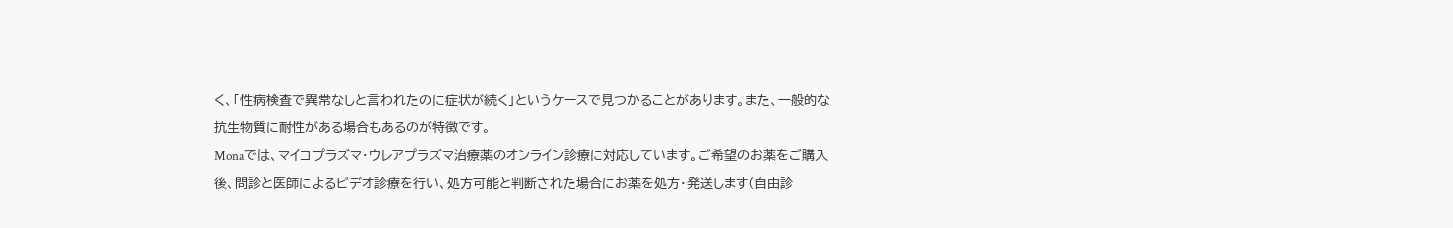く、「性病検査で異常なしと言われたのに症状が続く」というケースで見つかることがあります。また、一般的な抗生物質に耐性がある場合もあるのが特徴です。
Monaでは、マイコプラズマ・ウレアプラズマ治療薬のオンライン診療に対応しています。ご希望のお薬をご購入後、問診と医師によるビデオ診療を行い、処方可能と判断された場合にお薬を処方・発送します(自由診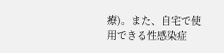療)。また、自宅で使用できる性感染症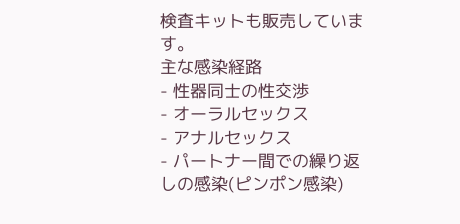検査キットも販売しています。
主な感染経路
- 性器同士の性交渉
- オーラルセックス
- アナルセックス
- パートナー間での繰り返しの感染(ピンポン感染)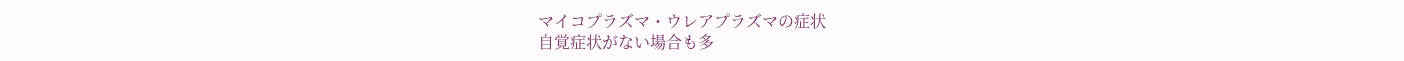マイコプラズマ・ウレアプラズマの症状
自覚症状がない場合も多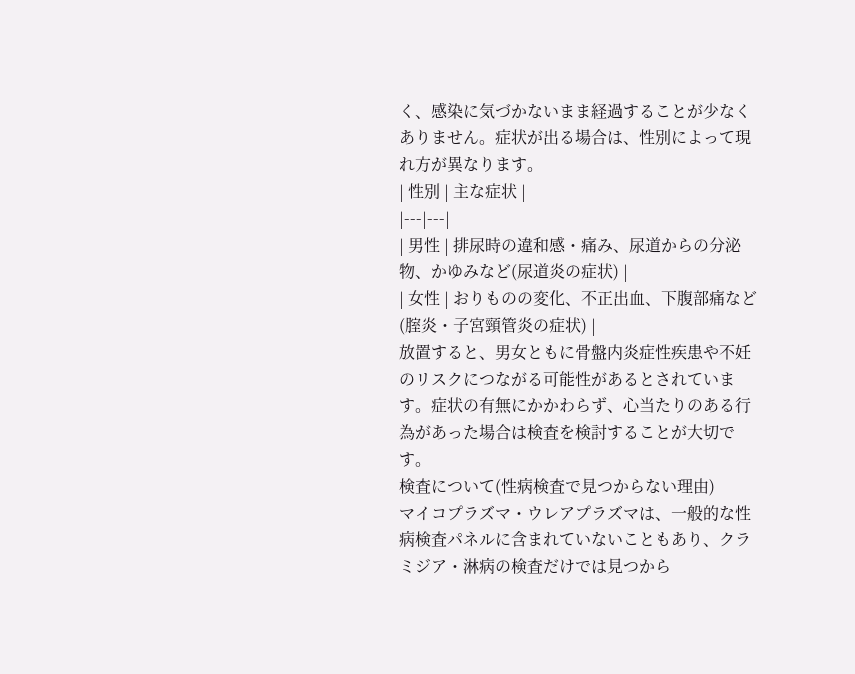く、感染に気づかないまま経過することが少なくありません。症状が出る場合は、性別によって現れ方が異なります。
| 性別 | 主な症状 |
|---|---|
| 男性 | 排尿時の違和感・痛み、尿道からの分泌物、かゆみなど(尿道炎の症状) |
| 女性 | おりものの変化、不正出血、下腹部痛など(腟炎・子宮頸管炎の症状) |
放置すると、男女ともに骨盤内炎症性疾患や不妊のリスクにつながる可能性があるとされています。症状の有無にかかわらず、心当たりのある行為があった場合は検査を検討することが大切です。
検査について(性病検査で見つからない理由)
マイコプラズマ・ウレアプラズマは、一般的な性病検査パネルに含まれていないこともあり、クラミジア・淋病の検査だけでは見つから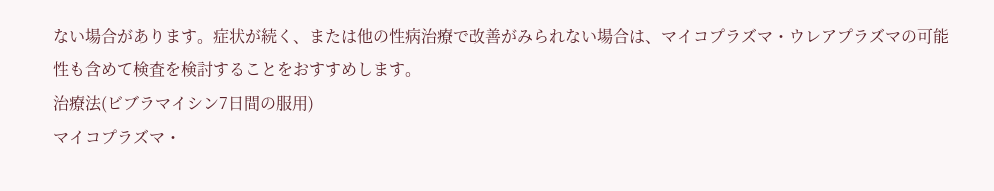ない場合があります。症状が続く、または他の性病治療で改善がみられない場合は、マイコプラズマ・ウレアプラズマの可能性も含めて検査を検討することをおすすめします。
治療法(ビブラマイシン7日間の服用)
マイコプラズマ・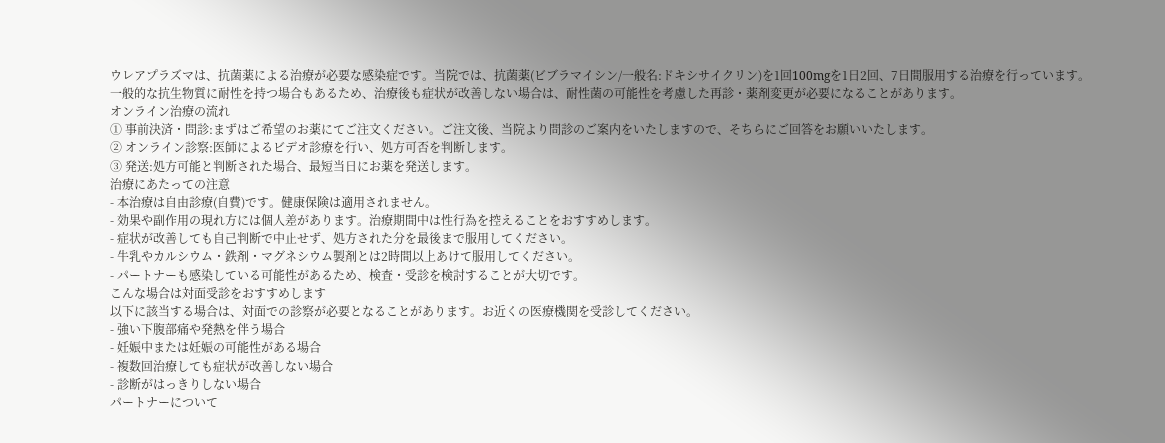ウレアプラズマは、抗菌薬による治療が必要な感染症です。当院では、抗菌薬(ビブラマイシン/一般名:ドキシサイクリン)を1回100mgを1日2回、7日間服用する治療を行っています。
一般的な抗生物質に耐性を持つ場合もあるため、治療後も症状が改善しない場合は、耐性菌の可能性を考慮した再診・薬剤変更が必要になることがあります。
オンライン治療の流れ
① 事前決済・問診:まずはご希望のお薬にてご注文ください。ご注文後、当院より問診のご案内をいたしますので、そちらにご回答をお願いいたします。
② オンライン診察:医師によるビデオ診療を行い、処方可否を判断します。
③ 発送:処方可能と判断された場合、最短当日にお薬を発送します。
治療にあたっての注意
- 本治療は自由診療(自費)です。健康保険は適用されません。
- 効果や副作用の現れ方には個人差があります。治療期間中は性行為を控えることをおすすめします。
- 症状が改善しても自己判断で中止せず、処方された分を最後まで服用してください。
- 牛乳やカルシウム・鉄剤・マグネシウム製剤とは2時間以上あけて服用してください。
- パートナーも感染している可能性があるため、検査・受診を検討することが大切です。
こんな場合は対面受診をおすすめします
以下に該当する場合は、対面での診察が必要となることがあります。お近くの医療機関を受診してください。
- 強い下腹部痛や発熱を伴う場合
- 妊娠中または妊娠の可能性がある場合
- 複数回治療しても症状が改善しない場合
- 診断がはっきりしない場合
パートナーについて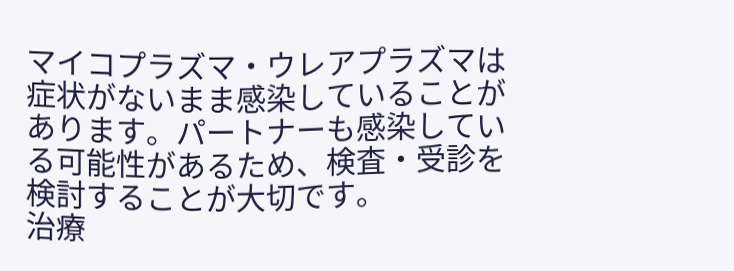マイコプラズマ・ウレアプラズマは症状がないまま感染していることがあります。パートナーも感染している可能性があるため、検査・受診を検討することが大切です。
治療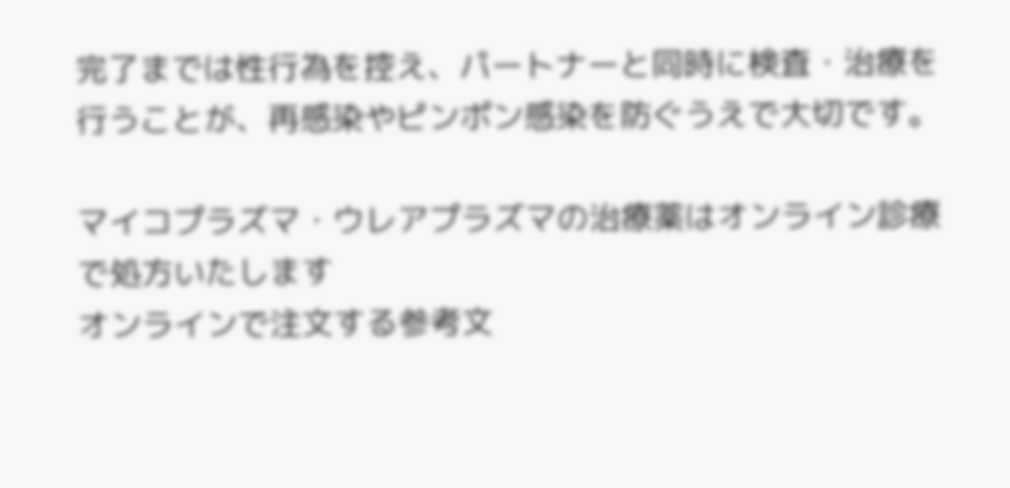完了までは性行為を控え、パートナーと同時に検査・治療を行うことが、再感染やピンポン感染を防ぐうえで大切です。

マイコプラズマ・ウレアプラズマの治療薬はオンライン診療で処方いたします
オンラインで注文する参考文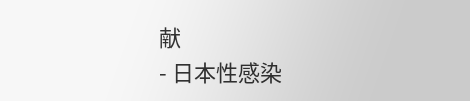献
- 日本性感染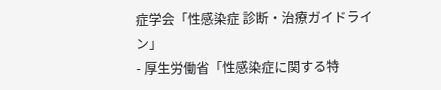症学会「性感染症 診断・治療ガイドライン」
- 厚生労働省「性感染症に関する特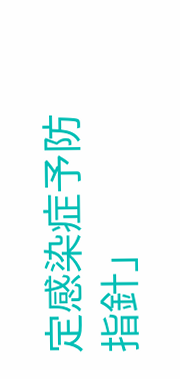定感染症予防指針」